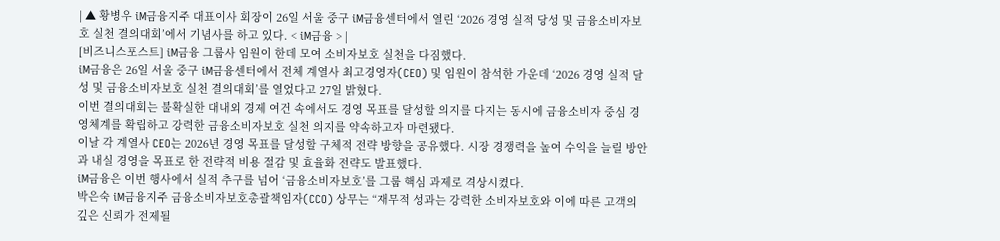| ▲ 황병우 iM금융지주 대표이사 회장이 26일 서울 중구 iM금융센터에서 열린 ‘2026 경영 실적 당성 및 금융소비자보호 실천 결의대회’에서 기념사를 하고 있다. < iM금융 > |
[비즈니스포스트] iM금융 그룹사 임원이 한데 모여 소비자보호 실천을 다짐했다.
iM금융은 26일 서울 중구 iM금융센터에서 전체 계열사 최고경영자(CEO) 및 임원이 참석한 가운데 ‘2026 경영 실적 달성 및 금융소비자보호 실천 결의대회’를 열었다고 27일 밝혔다.
이번 결의대회는 불확실한 대내외 경제 여건 속에서도 경영 목표를 달성할 의지를 다지는 동시에 금융소비자 중심 경영체계를 확립하고 강력한 금융소비자보호 실천 의지를 약속하고자 마련됐다.
이날 각 계열사 CEO는 2026년 경영 목표를 달성할 구체적 전략 방향을 공유했다. 시장 경쟁력을 높여 수익을 늘릴 방안과 내실 경영을 목표로 한 전략적 비용 절감 및 효율화 전략도 발표했다.
iM금융은 이번 행사에서 실적 추구를 넘어 ‘금융소비자보호’를 그룹 핵심 과제로 격상시켰다.
박은숙 iM금융지주 금융소비자보호총괄책임자(CCO) 상무는 “재무적 성과는 강력한 소비자보호와 이에 따른 고객의 깊은 신뢰가 전제될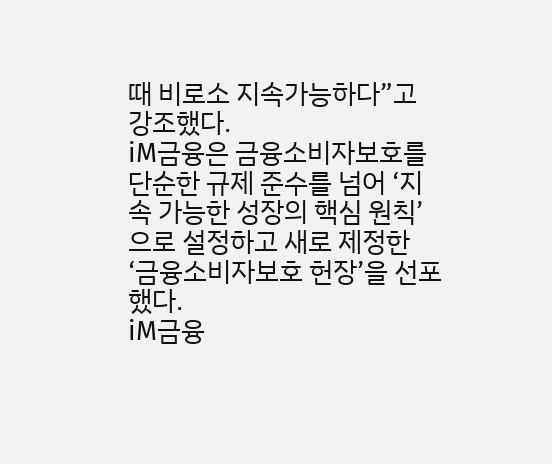때 비로소 지속가능하다”고 강조했다.
iM금융은 금융소비자보호를 단순한 규제 준수를 넘어 ‘지속 가능한 성장의 핵심 원칙’으로 설정하고 새로 제정한 ‘금융소비자보호 헌장’을 선포했다.
iM금융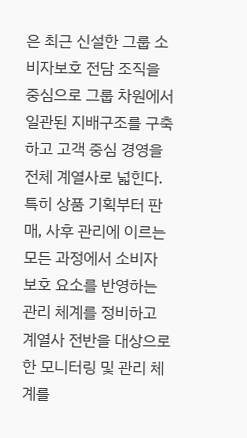은 최근 신설한 그룹 소비자보호 전담 조직을 중심으로 그룹 차원에서 일관된 지배구조를 구축하고 고객 중심 경영을 전체 계열사로 넓힌다.
특히 상품 기획부터 판매, 사후 관리에 이르는 모든 과정에서 소비자 보호 요소를 반영하는 관리 체계를 정비하고 계열사 전반을 대상으로 한 모니터링 및 관리 체계를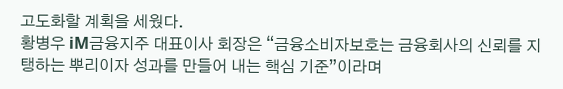고도화할 계획을 세웠다.
황병우 iM금융지주 대표이사 회장은 “금융소비자보호는 금융회사의 신뢰를 지탱하는 뿌리이자 성과를 만들어 내는 핵심 기준”이라며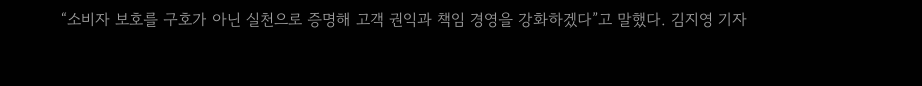“소비자 보호를 구호가 아닌 실천으로 증명해 고객 권익과 책임 경영을 강화하겠다”고 말했다. 김지영 기자